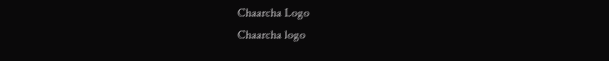Chaarcha Logo
Chaarcha logo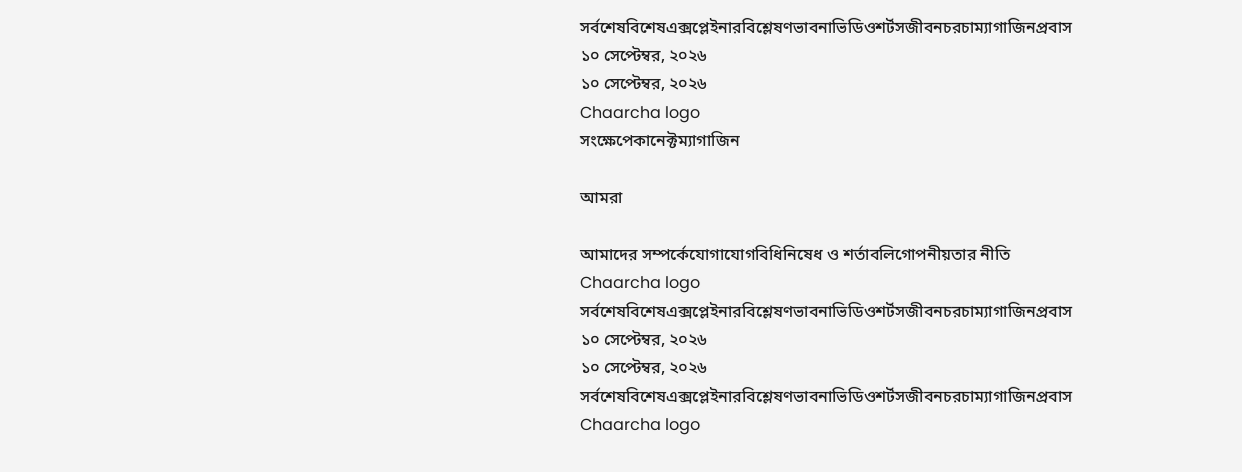সর্বশেষবিশেষএক্সপ্লেইনারবিশ্লেষণভাবনাভিডিওশর্টসজীবনচরচাম্যাগাজিনপ্রবাস
১০ সেপ্টেম্বর, ২০২৬
১০ সেপ্টেম্বর, ২০২৬
Chaarcha logo
সংক্ষেপেকানেক্টম্যাগাজিন

আমরা

আমাদের সম্পর্কেযোগাযোগবিধিনিষেধ ও শর্তাবলিগোপনীয়তার নীতি
Chaarcha logo
সর্বশেষবিশেষএক্সপ্লেইনারবিশ্লেষণভাবনাভিডিওশর্টসজীবনচরচাম্যাগাজিনপ্রবাস
১০ সেপ্টেম্বর, ২০২৬
১০ সেপ্টেম্বর, ২০২৬
সর্বশেষবিশেষএক্সপ্লেইনারবিশ্লেষণভাবনাভিডিওশর্টসজীবনচরচাম্যাগাজিনপ্রবাস
Chaarcha logo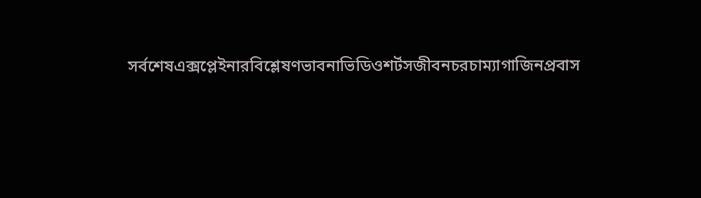সর্বশেষএক্সপ্লেইনারবিশ্লেষণভাবনাভিডিওশর্টসজীবনচরচাম্যাগাজিনপ্রবাস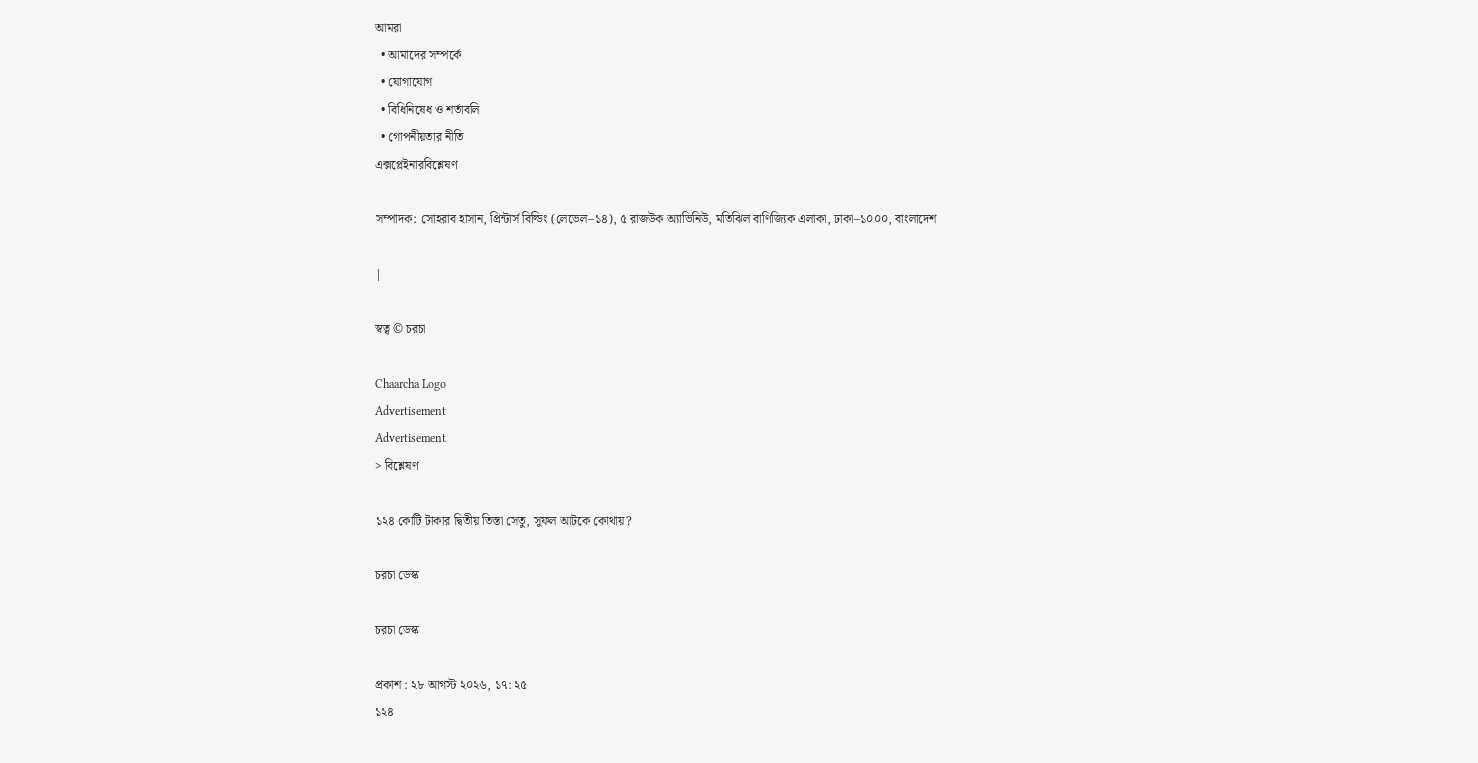আমরা
  • আমাদের সম্পর্কে
  • যোগাযোগ
  • বিধিনিষেধ ও শর্তাবলি
  • গোপনীয়তার নীতি
এক্সপ্লেইনারবিশ্লেষণ

সম্পাদক: সোহরাব হাসান, প্রিন্টার্স বিল্ডিং (লেভেল–১৪), ৫ রাজউক অ্যাভিনিউ, মতিঝিল বাণিজ্যিক এলাকা, ঢাকা–১০০০, বাংলাদেশ

|

স্বত্ব © চরচা

Chaarcha Logo
Advertisement
Advertisement
> বিশ্লেষণ

১২৪ কোটি টাকার দ্বিতীয় তিস্তা সেতু, সুফল আটকে কোথায়?

চরচা ডেস্ক

চরচা ডেস্ক

প্রকাশ : ২৮ আগস্ট ২০২৬, ১৭: ২৫
১২৪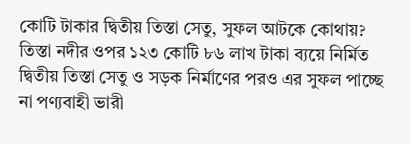কোটি টাকার দ্বিতীয় তিস্তা সেতু, সুফল আটকে কোথায়?
তিস্তা নদীর ওপর ১২৩ কোটি ৮৬ লাখ টাকা ব্যয়ে নির্মিত দ্বিতীয় তিস্তা সেতু ও সড়ক নির্মাণের পরও এর সুফল পাচ্ছে না পণ্যবাহী ভারী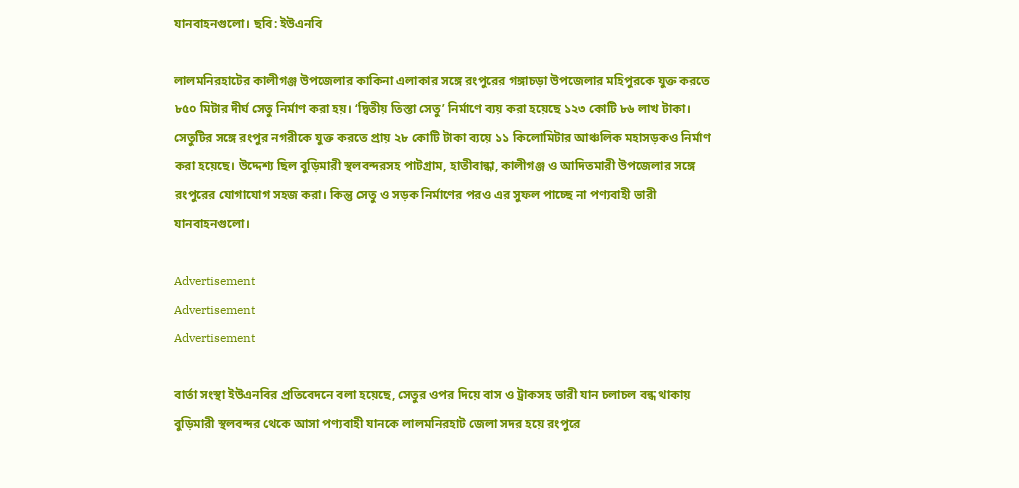যানবাহনগুলো। ছবি: ইউএনবি

লালমনিরহাটের কালীগঞ্জ উপজেলার কাকিনা এলাকার সঙ্গে রংপুরের গঙ্গাচড়া উপজেলার মহিপুরকে যুক্ত করতে ৮৫০ মিটার দীর্ঘ সেতু নির্মাণ করা হয়। ‘দ্বিতীয় তিস্তা সেতু’ নির্মাণে ব্যয় করা হয়েছে ১২৩ কোটি ৮৬ লাখ টাকা। সেতুটির সঙ্গে রংপুর নগরীকে যুক্ত করতে প্রায় ২৮ কোটি টাকা ব্যয়ে ১১ কিলোমিটার আঞ্চলিক মহাসড়কও নির্মাণ করা হয়েছে। উদ্দেশ্য ছিল বুড়িমারী স্থলবন্দরসহ পাটগ্রাম, হাতীবান্ধা, কালীগঞ্জ ও আদিতমারী উপজেলার সঙ্গে রংপুরের যোগাযোগ সহজ করা। কিন্তু সেতু ও সড়ক নির্মাণের পরও এর সুফল পাচ্ছে না পণ্যবাহী ভারী যানবাহনগুলো।

Advertisement
Advertisement
Advertisement

বার্তা সংস্থা ইউএনবির প্রতিবেদনে বলা হয়েছে, সেতুর ওপর দিয়ে বাস ও ট্রাকসহ ভারী যান চলাচল বন্ধ থাকায় বুড়িমারী স্থলবন্দর থেকে আসা পণ্যবাহী যানকে লালমনিরহাট জেলা সদর হয়ে রংপুরে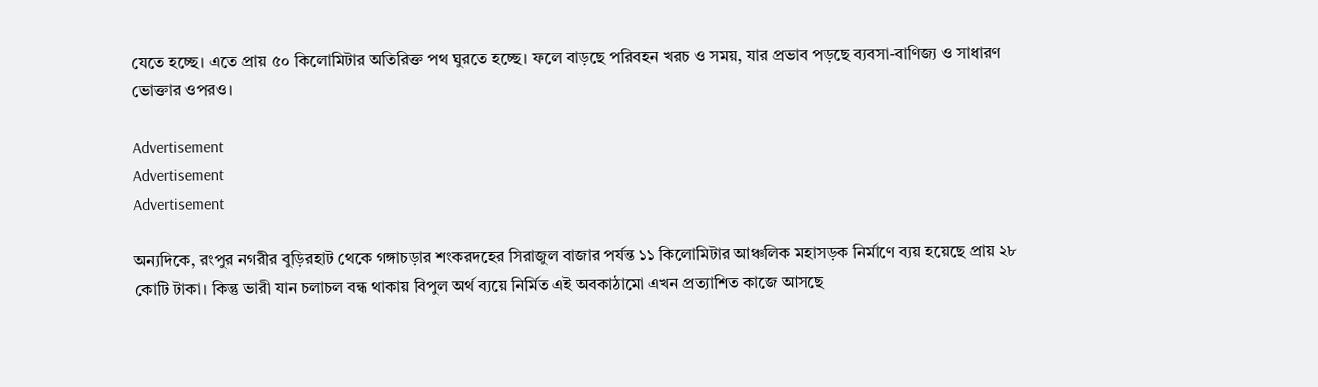যেতে হচ্ছে। এতে প্রায় ৫০ কিলোমিটার অতিরিক্ত পথ ঘুরতে হচ্ছে। ফলে বাড়ছে পরিবহন খরচ ও সময়, যার প্রভাব পড়ছে ব্যবসা-বাণিজ্য ও সাধারণ ভোক্তার ওপরও।

Advertisement
Advertisement
Advertisement

অন্যদিকে, রংপুর নগরীর বুড়িরহাট থেকে গঙ্গাচড়ার শংকরদহের সিরাজুল বাজার পর্যন্ত ১১ কিলোমিটার আঞ্চলিক মহাসড়ক নির্মাণে ব্যয় হয়েছে প্রায় ২৮ কোটি টাকা। কিন্তু ভারী যান চলাচল বন্ধ থাকায় বিপুল অর্থ ব্যয়ে নির্মিত এই অবকাঠামো এখন প্রত্যাশিত কাজে আসছে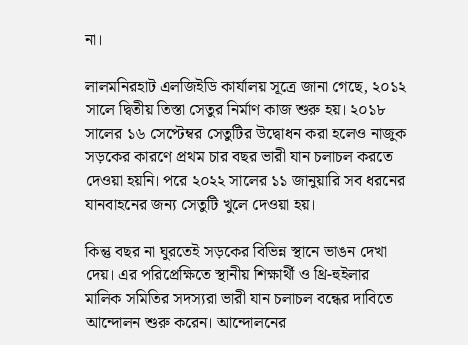না।

লালমনিরহাট এলজিইডি কার্যালয় সূত্রে জানা গেছে, ২০১২ সালে দ্বিতীয় তিস্তা সেতুর নির্মাণ কাজ শুরু হয়। ২০১৮ সালের ১৬ সেপ্টেম্বর সেতুটির উদ্বোধন করা হলেও নাজুক সড়কের কারণে প্রথম চার বছর ভারী যান চলাচল করতে দেওয়া হয়নি। পরে ২০২২ সালের ১১ জানুয়ারি সব ধরনের যানবাহনের জন্য সেতুটি খুলে দেওয়া হয়।

কিন্তু বছর না ঘুরতেই সড়কের বিভিন্ন স্থানে ভাঙন দেখা দেয়। এর পরিপ্রেক্ষিতে স্থানীয় শিক্ষার্থী ও থ্রি-হুইলার মালিক সমিতির সদস্যরা ভারী যান চলাচল বন্ধের দাবিতে আন্দোলন শুরু করেন। আন্দোলনের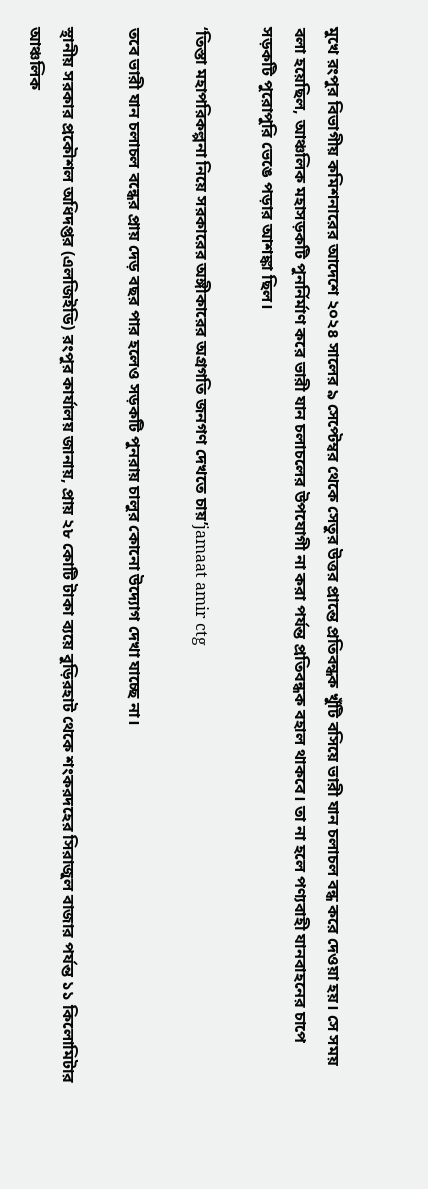মুখে রংপুর বিভাগীয় কমিশনারের আদেশে ২০২৪ সালের ৯ সেপ্টেম্বর থেকে সেতুর উত্তর প্রান্তে প্রতিবন্ধক খুঁটি বসিয়ে ভারী যান চলাচল বন্ধ করে দেওয়া হয়। সে সময় বলা হয়েছিল, আঞ্চলিক মহাসড়কটি পুনর্নির্মাণ করে ভারী যান চলাচলের উপযোগী না করা পর্যন্ত প্রতিবন্ধক বহাল থাকবে। তা না হলে পণ্যবাহী যানবাহনের চাপে সড়কটি পুরোপুরি ভেঙে পড়ার আশঙ্কা ছিল।

‘তিস্তা মহাপরিকল্পনা নিয়ে সরকারের অঙ্গীকারের অগ্রগতি জনগণ দেখতে চায়’jamaat amir ctg

তবে ভারী যান চলাচল বন্ধের প্রায় দেড় বছর পার হলেও সড়কটি পুনরায় চালুর কোনো উদ্যোগ দেখা যাচ্ছে না।

স্থানীয় সরকার প্রকৌশল অধিদপ্তর (এলজিইডি) রংপুর কার্যালয় জানায়, প্রায় ২৮ কোটি টাকা ব্যয়ে বুড়িরহাট থেকে শংকরদহের সিরাজুল বাজার পর্যন্ত ১১ কিলোমিটার আঞ্চলিক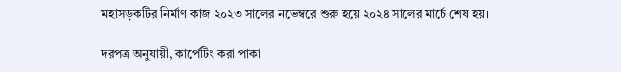মহাসড়কটির নির্মাণ কাজ ২০২৩ সালের নভেম্বরে শুরু হয়ে ২০২৪ সালের মার্চে শেষ হয়।

দরপত্র অনুযায়ী, কার্পেটিং করা পাকা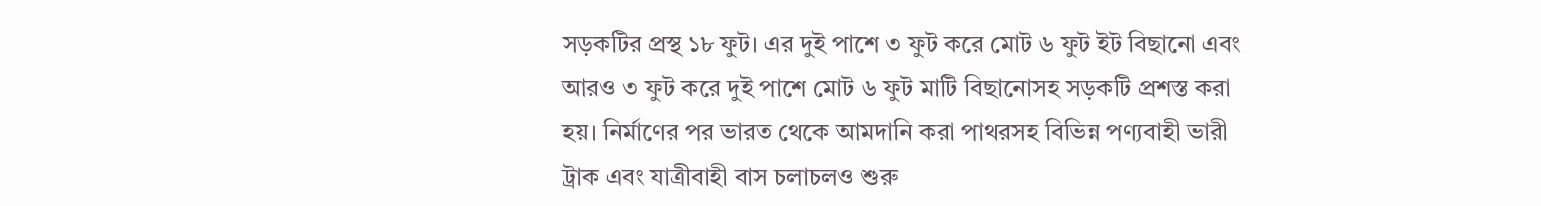সড়কটির প্রস্থ ১৮ ফুট। এর দুই পাশে ৩ ফুট করে মোট ৬ ফুট ইট বিছানো এবং আরও ৩ ফুট করে দুই পাশে মোট ৬ ফুট মাটি বিছানোসহ সড়কটি প্রশস্ত করা হয়। নির্মাণের পর ভারত থেকে আমদানি করা পাথরসহ বিভিন্ন পণ্যবাহী ভারী ট্রাক এবং যাত্রীবাহী বাস চলাচলও শুরু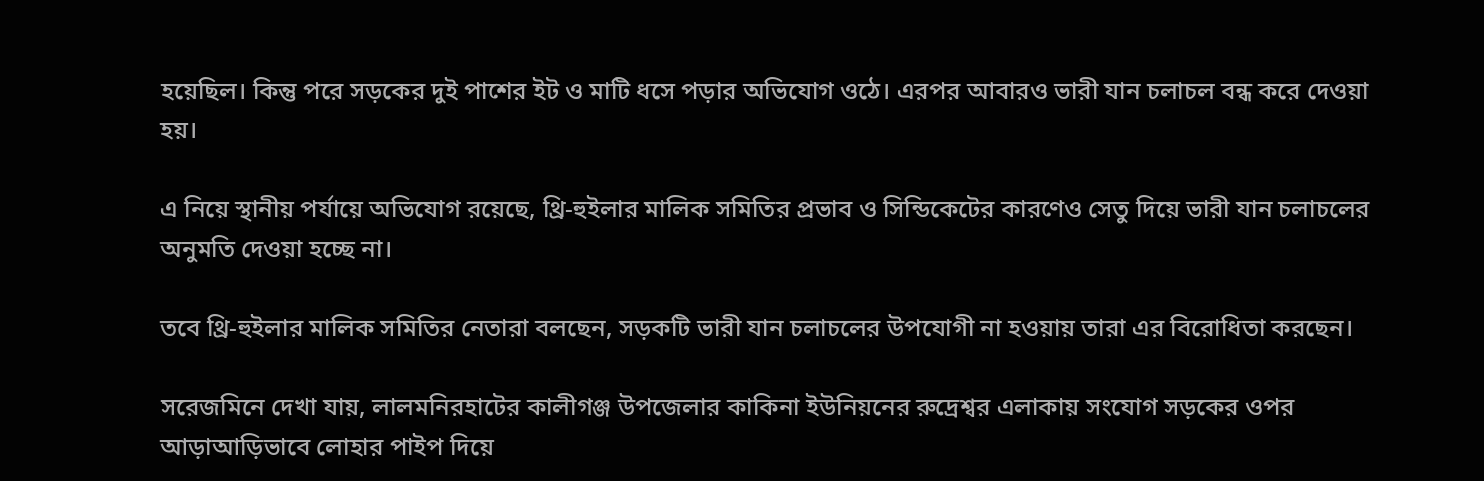হয়েছিল। কিন্তু পরে সড়কের দুই পাশের ইট ও মাটি ধসে পড়ার অভিযোগ ওঠে। এরপর আবারও ভারী যান চলাচল বন্ধ করে দেওয়া হয়।

এ নিয়ে স্থানীয় পর্যায়ে অভিযোগ রয়েছে, থ্রি-হুইলার মালিক সমিতির প্রভাব ও সিন্ডিকেটের কারণেও সেতু দিয়ে ভারী যান চলাচলের অনুমতি দেওয়া হচ্ছে না।

তবে থ্রি-হুইলার মালিক সমিতির নেতারা বলছেন, সড়কটি ভারী যান চলাচলের উপযোগী না হওয়ায় তারা এর বিরোধিতা করছেন।

সরেজমিনে দেখা যায়, লালমনিরহাটের কালীগঞ্জ উপজেলার কাকিনা ইউনিয়নের রুদ্রেশ্বর এলাকায় সংযোগ সড়কের ওপর আড়াআড়িভাবে লোহার পাইপ দিয়ে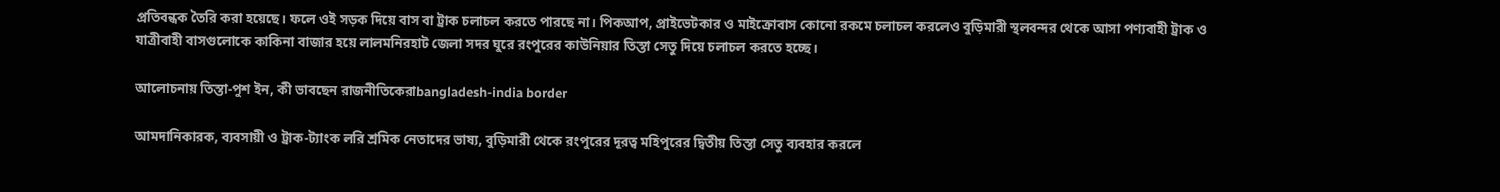প্রতিবন্ধক তৈরি করা হয়েছে। ফলে ওই সড়ক দিয়ে বাস বা ট্রাক চলাচল করতে পারছে না। পিকআপ, প্রাইভেটকার ও মাইক্রোবাস কোনো রকমে চলাচল করলেও বুড়িমারী স্থলবন্দর থেকে আসা পণ্যবাহী ট্রাক ও যাত্রীবাহী বাসগুলোকে কাকিনা বাজার হয়ে লালমনিরহাট জেলা সদর ঘুরে রংপুরের কাউনিয়ার তিস্তা সেতু দিয়ে চলাচল করতে হচ্ছে।

আলোচনায় তিস্তা-পুশ ইন, কী ভাবছেন রাজনীতিকেরাbangladesh-india border

আমদানিকারক, ব্যবসায়ী ও ট্রাক-ট্যাংক লরি শ্রমিক নেতাদের ভাষ্য, বুড়িমারী থেকে রংপুরের দূরত্ব মহিপুরের দ্বিতীয় তিস্তা সেতু ব্যবহার করলে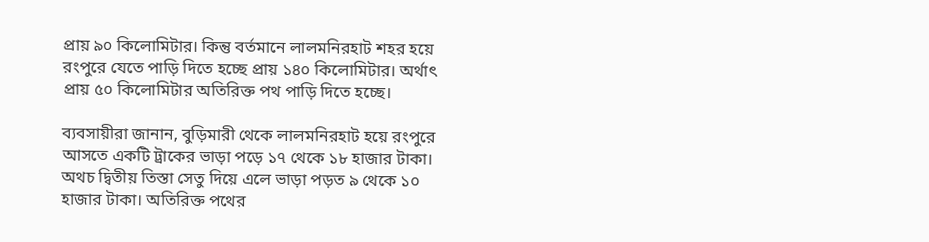প্রায় ৯০ কিলোমিটার। কিন্তু বর্তমানে লালমনিরহাট শহর হয়ে রংপুরে যেতে পাড়ি দিতে হচ্ছে প্রায় ১৪০ কিলোমিটার। অর্থাৎ প্রায় ৫০ কিলোমিটার অতিরিক্ত পথ পাড়ি দিতে হচ্ছে।

ব্যবসায়ীরা জানান, বুড়িমারী থেকে লালমনিরহাট হয়ে রংপুরে আসতে একটি ট্রাকের ভাড়া পড়ে ১৭ থেকে ১৮ হাজার টাকা। অথচ দ্বিতীয় তিস্তা সেতু দিয়ে এলে ভাড়া পড়ত ৯ থেকে ১০ হাজার টাকা। অতিরিক্ত পথের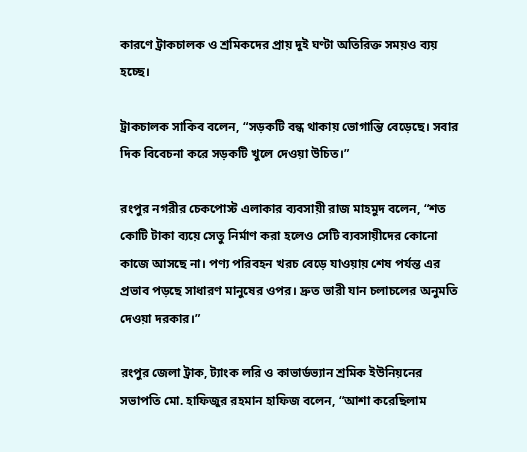কারণে ট্রাকচালক ও শ্রমিকদের প্রায় দুই ঘণ্টা অতিরিক্ত সময়ও ব্যয় হচ্ছে।

ট্রাকচালক সাকিব বলেন, “সড়কটি বন্ধ থাকায় ভোগান্তি বেড়েছে। সবার দিক বিবেচনা করে সড়কটি খুলে দেওয়া উচিত।”

রংপুর নগরীর চেকপোস্ট এলাকার ব্যবসায়ী রাজ মাহমুদ বলেন, “শত কোটি টাকা ব্যয়ে সেতু নির্মাণ করা হলেও সেটি ব্যবসায়ীদের কোনো কাজে আসছে না। পণ্য পরিবহন খরচ বেড়ে যাওয়ায় শেষ পর্যন্ত এর প্রভাব পড়ছে সাধারণ মানুষের ওপর। দ্রুত ভারী যান চলাচলের অনুমতি দেওয়া দরকার।”

রংপুর জেলা ট্রাক, ট্যাংক লরি ও কাভার্ডভ্যান শ্রমিক ইউনিয়নের সভাপতি মো. হাফিজুর রহমান হাফিজ বলেন, “আশা করেছিলাম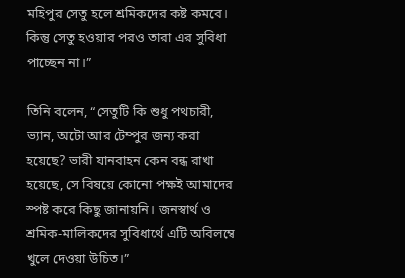মহিপুর সেতু হলে শ্রমিকদের কষ্ট কমবে। কিন্তু সেতু হওয়ার পরও তারা এর সুবিধা পাচ্ছেন না।”

তিনি বলেন, “সেতুটি কি শুধু পথচারী, ভ্যান, অটো আর টেম্পুর জন্য করা হয়েছে? ভারী যানবাহন কেন বন্ধ রাখা হয়েছে, সে বিষয়ে কোনো পক্ষই আমাদের স্পষ্ট করে কিছু জানায়নি। জনস্বার্থ ও শ্রমিক-মালিকদের সুবিধার্থে এটি অবিলম্বে খুলে দেওয়া উচিত।”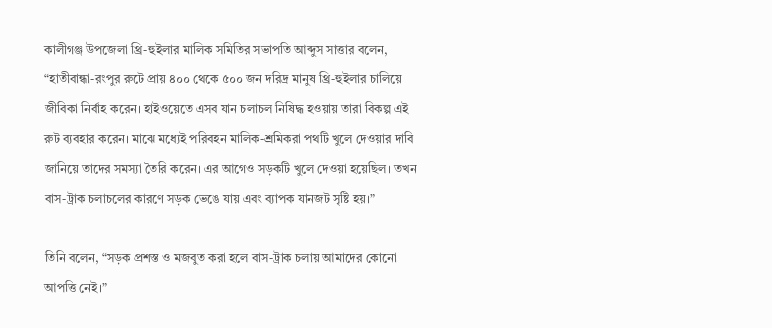কালীগঞ্জ উপজেলা থ্রি-হুইলার মালিক সমিতির সভাপতি আব্দুস সাত্তার বলেন, “হাতীবান্ধা-রংপুর রুটে প্রায় ৪০০ থেকে ৫০০ জন দরিদ্র মানুষ থ্রি-হুইলার চালিয়ে জীবিকা নির্বাহ করেন। হাইওয়েতে এসব যান চলাচল নিষিদ্ধ হওয়ায় তারা বিকল্প এই রুট ব্যবহার করেন। মাঝে মধ্যেই পরিবহন মালিক-শ্রমিকরা পথটি খুলে দেওয়ার দাবি জানিয়ে তাদের সমস্যা তৈরি করেন। এর আগেও সড়কটি খুলে দেওয়া হয়েছিল। তখন বাস-ট্রাক চলাচলের কারণে সড়ক ভেঙে যায় এবং ব্যাপক যানজট সৃষ্টি হয়।”

তিনি বলেন, “সড়ক প্রশস্ত ও মজবুত করা হলে বাস-ট্রাক চলায় আমাদের কোনো আপত্তি নেই।”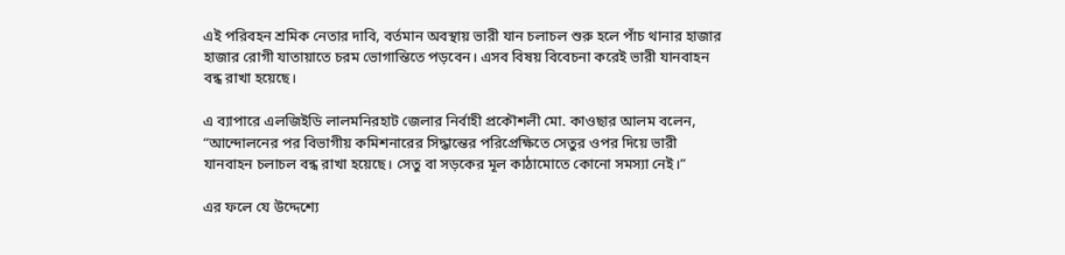এই পরিবহন শ্রমিক নেতার দাবি, বর্তমান অবস্থায় ভারী যান চলাচল শুরু হলে পাঁচ থানার হাজার হাজার রোগী যাতায়াতে চরম ভোগান্তিতে পড়বেন। এসব বিষয় বিবেচনা করেই ভারী যানবাহন বন্ধ রাখা হয়েছে।

এ ব্যাপারে এলজিইডি লালমনিরহাট জেলার নির্বাহী প্রকৌশলী মো. কাওছার আলম বলেন, “আন্দোলনের পর বিভাগীয় কমিশনারের সিদ্ধান্তের পরিপ্রেক্ষিতে সেতুর ওপর দিয়ে ভারী যানবাহন চলাচল বন্ধ রাখা হয়েছে। সেতু বা সড়কের মূল কাঠামোতে কোনো সমস্যা নেই।”

এর ফলে যে উদ্দেশ্যে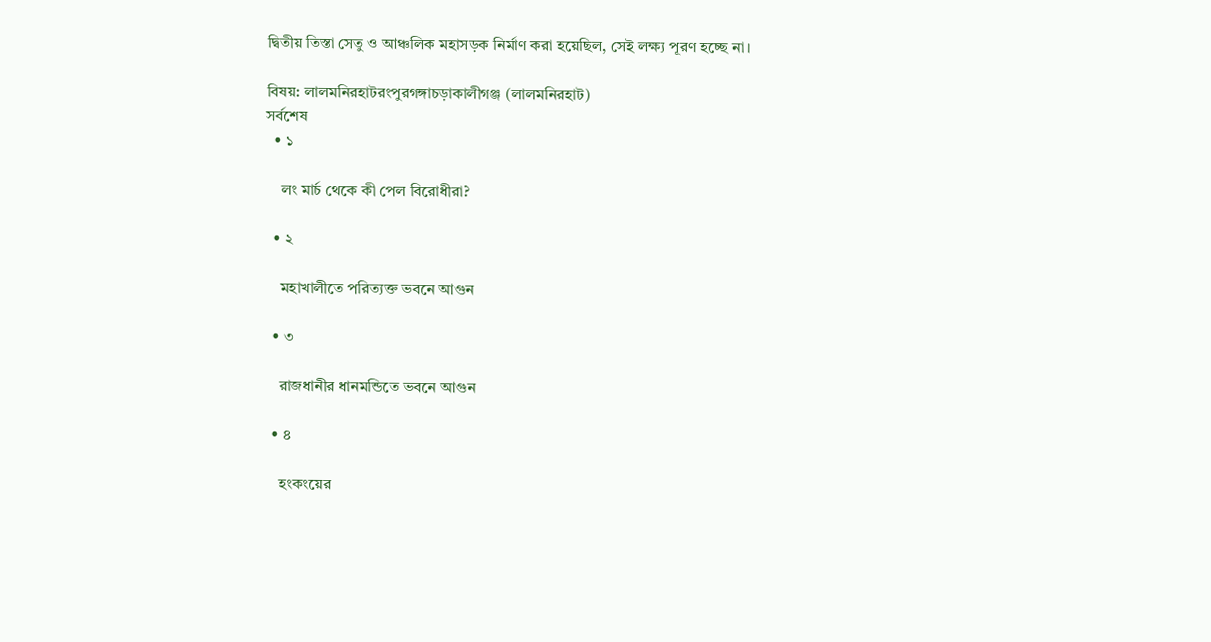দ্বিতীয় তিস্তা সেতু ও আঞ্চলিক মহাসড়ক নির্মাণ করা হয়েছিল, সেই লক্ষ্য পূরণ হচ্ছে না।

বিষয়: লালমনিরহাটরংপুরগঙ্গাচড়াকালীগঞ্জ (লালমনিরহাট)
সর্বশেষ
  • ১

    লং মার্চ থেকে কী পেল বিরোধীরা?

  • ২

    মহাখালীতে পরিত্যক্ত ভবনে আগুন

  • ৩

    রাজধানীর ধানমন্ডিতে ভবনে আগুন

  • ৪

    হংকংয়ের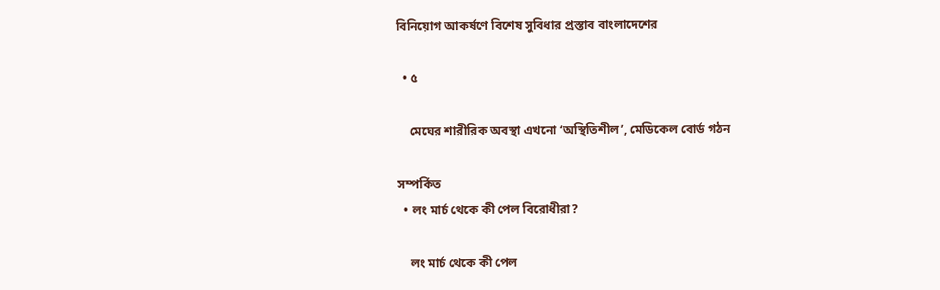বিনিয়োগ আকর্ষণে বিশেষ সুবিধার প্রস্তাব বাংলাদেশের

  • ৫

    মেঘের শারীরিক অবস্থা এখনো ‘অস্থিতিশীল’, মেডিকেল বোর্ড গঠন

সম্পর্কিত
  • লং মার্চ থেকে কী পেল বিরোধীরা?

    লং মার্চ থেকে কী পেল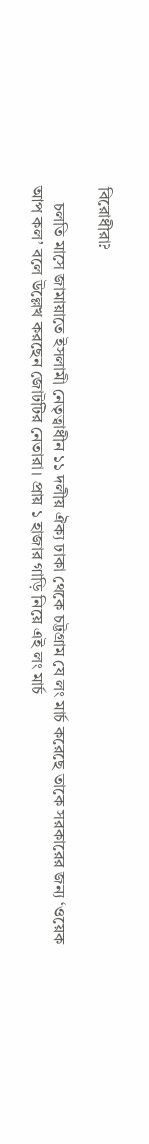বিরোধীরা?

    চলতি মাসে জামায়াতে ইসলামী নেতৃত্বাধীন ১১ দলীয় ঐক্য ঢাকা থেকে চট্টগ্রাম যে লং মার্চ করেছে তাকে সরকারের জন্য ‘ওয়েক আপ কল’ বলে উল্লেখ করছেন জোটটির নেতারা। প্রায় ১ হাজার গাড়ি নিয়ে এই লং মার্চ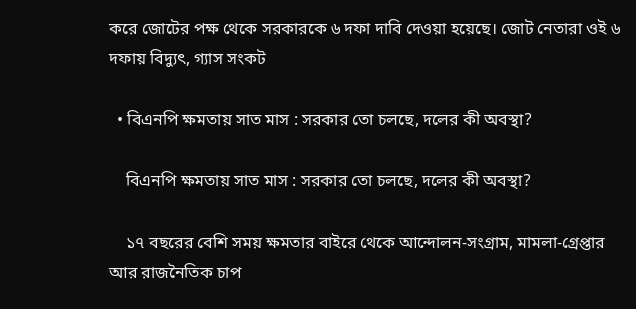করে জোটের পক্ষ থেকে সরকারকে ৬ দফা দাবি দেওয়া হয়েছে। জোট নেতারা ওই ৬ দফায় বিদ্যুৎ, গ্যাস সংকট

  • বিএনপি ক্ষমতায় সাত মাস : সরকার তো চলছে, দলের কী অবস্থা?

    বিএনপি ক্ষমতায় সাত মাস : সরকার তো চলছে, দলের কী অবস্থা?

    ১৭ বছরের বেশি সময় ক্ষমতার বাইরে থেকে আন্দোলন-সংগ্রাম, মামলা-গ্রেপ্তার আর রাজনৈতিক চাপ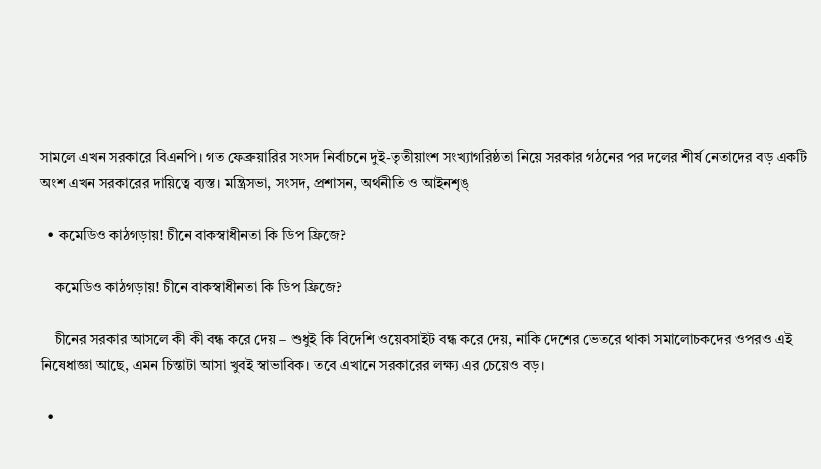সামলে এখন সরকারে বিএনপি। গত ফেব্রুয়ারির সংসদ নির্বাচনে দুই-তৃতীয়াংশ সংখ্যাগরিষ্ঠতা নিয়ে সরকার গঠনের পর দলের শীর্ষ নেতাদের বড় একটি অংশ এখন সরকারের দায়িত্বে ব্যস্ত। মন্ত্রিসভা, সংসদ, প্রশাসন, অর্থনীতি ও আইনশৃঙ্

  • কমেডিও কাঠগড়ায়! চীনে বাকস্বাধীনতা কি ডিপ ফ্রিজে?

    কমেডিও কাঠগড়ায়! চীনে বাকস্বাধীনতা কি ডিপ ফ্রিজে?

    চীনের সরকার আসলে কী কী বন্ধ করে দেয় – শুধুই কি বিদেশি ওয়েবসাইট বন্ধ করে দেয়, নাকি দেশের ভেতরে থাকা সমালোচকদের ওপরও এই নিষেধাজ্ঞা আছে, এমন চিন্তাটা আসা খুবই স্বাভাবিক। তবে এখানে সরকারের লক্ষ্য এর চেয়েও বড়।

  •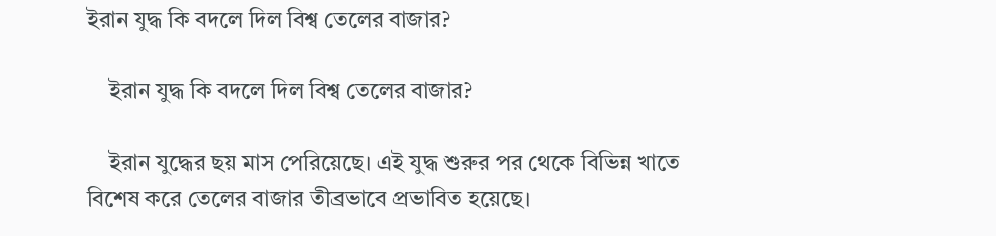ইরান যুদ্ধ কি বদলে দিল বিশ্ব তেলের বাজার?

    ইরান যুদ্ধ কি বদলে দিল বিশ্ব তেলের বাজার?

    ইরান যুদ্ধের ছয় মাস পেরিয়েছে। এই যুদ্ধ শুরুর পর থেকে বিভিন্ন খাতে বিশেষ করে তেলের বাজার তীব্রভাবে প্রভাবিত হয়েছে।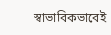স্বাভাবিকভাবেই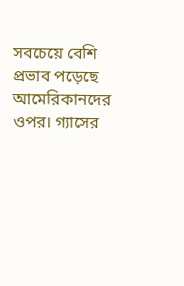সবচেয়ে বেশি প্রভাব পড়েছে আমেরিকানদের ওপর। গ্যাসের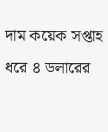দাম কয়েক সপ্তাহ ধরে ৪ ডলারের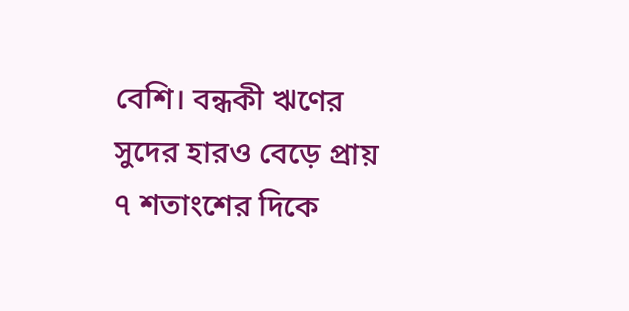বেশি। বন্ধকী ঋণের সুদের হারও বেড়ে প্রায় ৭ শতাংশের দিকে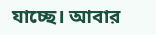যাচ্ছে। আবার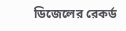ডিজেলের রেকর্ড